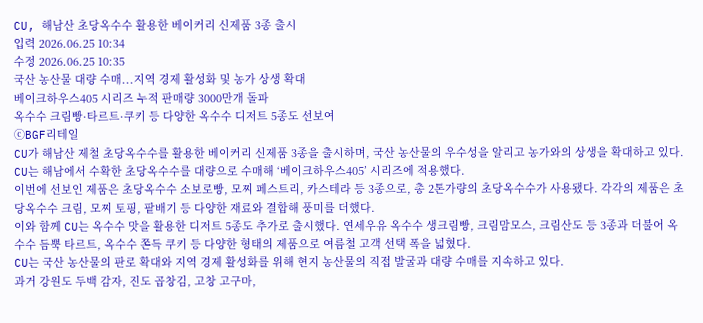CU, 해남산 초당옥수수 활용한 베이커리 신제품 3종 출시
입력 2026.06.25 10:34
수정 2026.06.25 10:35
국산 농산물 대량 수매...지역 경제 활성화 및 농가 상생 확대
베이크하우스405 시리즈 누적 판매량 3000만개 돌파
옥수수 크림빵·타르트·쿠키 등 다양한 옥수수 디저트 5종도 선보여
ⓒBGF리테일
CU가 해남산 제철 초당옥수수를 활용한 베이커리 신제품 3종을 출시하며, 국산 농산물의 우수성을 알리고 농가와의 상생을 확대하고 있다.
CU는 해남에서 수확한 초당옥수수를 대량으로 수매해 ‘베이크하우스405’ 시리즈에 적용했다.
이번에 선보인 제품은 초당옥수수 소보로빵, 모찌 페스트리, 카스테라 등 3종으로, 총 2톤가량의 초당옥수수가 사용됐다. 각각의 제품은 초당옥수수 크림, 모찌 토핑, 팥배기 등 다양한 재료와 결합해 풍미를 더했다.
이와 함께 CU는 옥수수 맛을 활용한 디저트 5종도 추가로 출시했다. 연세우유 옥수수 생크림빵, 크림맘모스, 크림산도 등 3종과 더불어 옥수수 듬뿍 타르트, 옥수수 쫀득 쿠키 등 다양한 형태의 제품으로 여름철 고객 선택 폭을 넓혔다.
CU는 국산 농산물의 판로 확대와 지역 경제 활성화를 위해 현지 농산물의 직접 발굴과 대량 수매를 지속하고 있다.
과거 강원도 두백 감자, 진도 곱창김, 고창 고구마,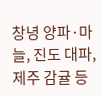창녕 양파·마늘, 진도 대파, 제주 감귤 등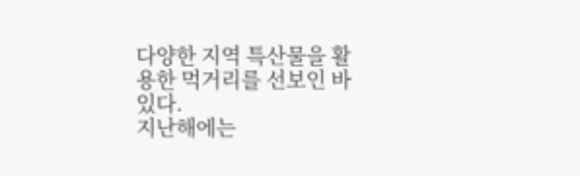다양한 지역 특산물을 활용한 먹거리를 선보인 바 있다.
지난해에는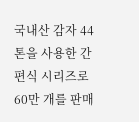국내산 감자 44톤을 사용한 간편식 시리즈로 60만 개를 판매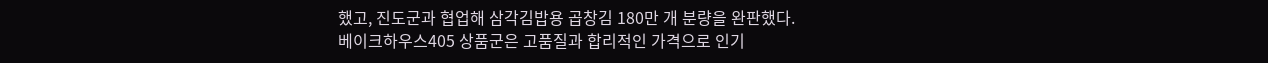했고, 진도군과 협업해 삼각김밥용 곱창김 180만 개 분량을 완판했다.
베이크하우스405 상품군은 고품질과 합리적인 가격으로 인기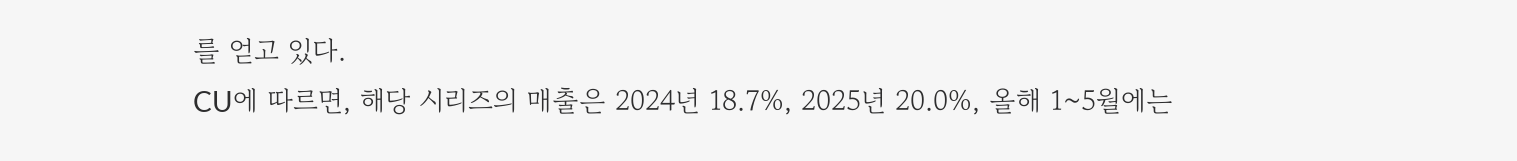를 얻고 있다.
CU에 따르면, 해당 시리즈의 매출은 2024년 18.7%, 2025년 20.0%, 올해 1~5월에는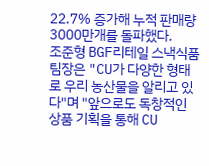22.7% 증가해 누적 판매량 3000만개를 돌파했다.
조준형 BGF리테일 스낵식품팀장은 "CU가 다양한 형태로 우리 농산물을 알리고 있다"며 "앞으로도 독창적인 상품 기획을 통해 CU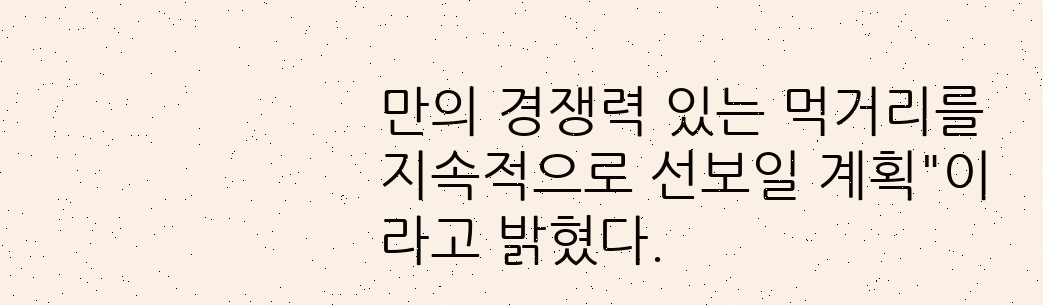만의 경쟁력 있는 먹거리를 지속적으로 선보일 계획"이라고 밝혔다.